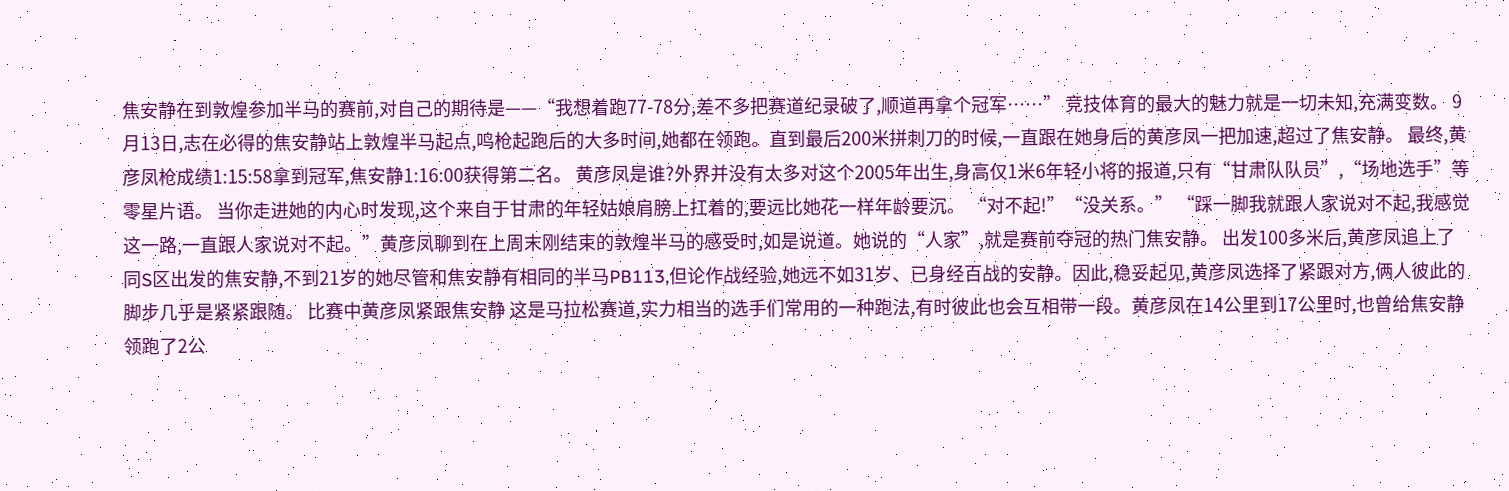焦安静在到敦煌参加半马的赛前,对自己的期待是——“我想着跑77-78分,差不多把赛道纪录破了,顺道再拿个冠军……” 竞技体育的最大的魅力就是一切未知,充满变数。 9月13日,志在必得的焦安静站上敦煌半马起点,鸣枪起跑后的大多时间,她都在领跑。直到最后200米拼刺刀的时候,一直跟在她身后的黄彦凤一把加速,超过了焦安静。 最终,黄彦凤枪成绩1:15:58拿到冠军,焦安静1:16:00获得第二名。 黄彦凤是谁?外界并没有太多对这个2005年出生,身高仅1米6年轻小将的报道,只有“甘肃队队员”,“场地选手”等零星片语。 当你走进她的内心时发现,这个来自于甘肃的年轻姑娘肩膀上扛着的,要远比她花一样年龄要沉。 “对不起!”“没关系。” “踩一脚我就跟人家说对不起,我感觉这一路,一直跟人家说对不起。”黄彦凤聊到在上周末刚结束的敦煌半马的感受时,如是说道。她说的“人家”,就是赛前夺冠的热门焦安静。 出发100多米后,黄彦凤追上了同S区出发的焦安静,不到21岁的她尽管和焦安静有相同的半马PB113,但论作战经验,她远不如31岁、已身经百战的安静。因此,稳妥起见,黄彦凤选择了紧跟对方,俩人彼此的脚步几乎是紧紧跟随。 比赛中黄彦凤紧跟焦安静 这是马拉松赛道,实力相当的选手们常用的一种跑法,有时彼此也会互相带一段。黄彦凤在14公里到17公里时,也曾给焦安静领跑了2公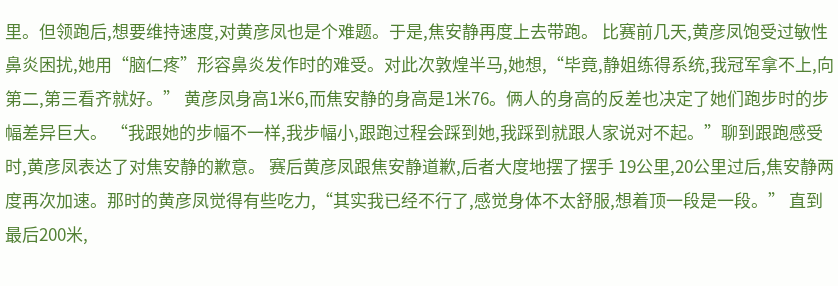里。但领跑后,想要维持速度,对黄彦凤也是个难题。于是,焦安静再度上去带跑。 比赛前几天,黄彦凤饱受过敏性鼻炎困扰,她用“脑仁疼”形容鼻炎发作时的难受。对此次敦煌半马,她想,“毕竟,静姐练得系统,我冠军拿不上,向第二,第三看齐就好。” 黄彦凤身高1米6,而焦安静的身高是1米76。俩人的身高的反差也决定了她们跑步时的步幅差异巨大。 “我跟她的步幅不一样,我步幅小,跟跑过程会踩到她,我踩到就跟人家说对不起。”聊到跟跑感受时,黄彦凤表达了对焦安静的歉意。 赛后黄彦凤跟焦安静道歉,后者大度地摆了摆手 19公里,20公里过后,焦安静两度再次加速。那时的黄彦凤觉得有些吃力,“其实我已经不行了,感觉身体不太舒服,想着顶一段是一段。” 直到最后200米,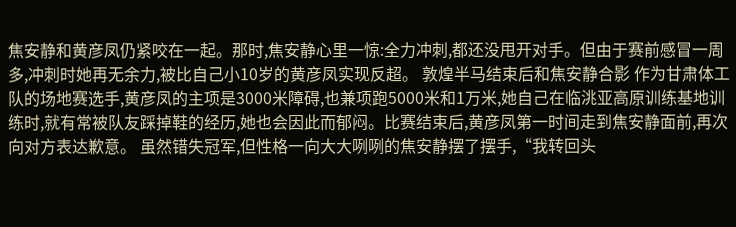焦安静和黄彦凤仍紧咬在一起。那时,焦安静心里一惊:全力冲刺,都还没甩开对手。但由于赛前感冒一周多,冲刺时她再无余力,被比自己小10岁的黄彦凤实现反超。 敦煌半马结束后和焦安静合影 作为甘肃体工队的场地赛选手,黄彦凤的主项是3000米障碍,也兼项跑5000米和1万米,她自己在临洮亚高原训练基地训练时,就有常被队友踩掉鞋的经历,她也会因此而郁闷。比赛结束后,黄彦凤第一时间走到焦安静面前,再次向对方表达歉意。 虽然错失冠军,但性格一向大大咧咧的焦安静摆了摆手,“我转回头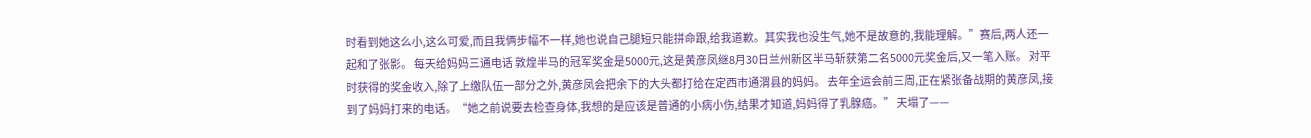时看到她这么小,这么可爱,而且我俩步幅不一样,她也说自己腿短只能拼命跟,给我道歉。其实我也没生气,她不是故意的,我能理解。”赛后,两人还一起和了张影。 每天给妈妈三通电话 敦煌半马的冠军奖金是5000元,这是黄彦凤继8月30日兰州新区半马斩获第二名5000元奖金后,又一笔入账。 对平时获得的奖金收入,除了上缴队伍一部分之外,黄彦凤会把余下的大头都打给在定西市通渭县的妈妈。 去年全运会前三周,正在紧张备战期的黄彦凤,接到了妈妈打来的电话。“她之前说要去检查身体,我想的是应该是普通的小病小伤,结果才知道,妈妈得了乳腺癌。” 天塌了——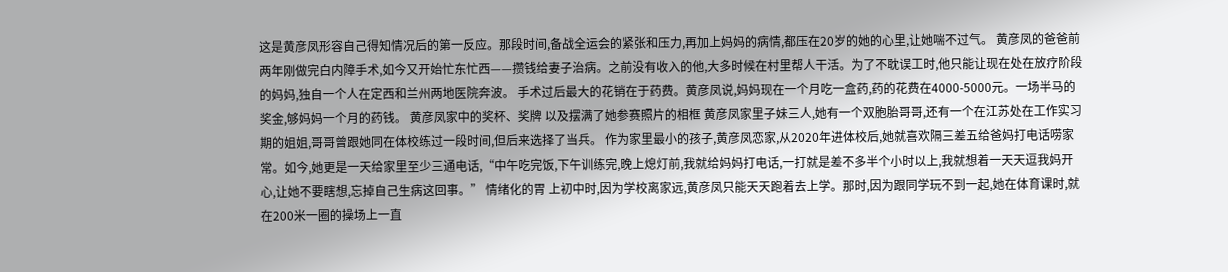这是黄彦凤形容自己得知情况后的第一反应。那段时间,备战全运会的紧张和压力,再加上妈妈的病情,都压在20岁的她的心里,让她喘不过气。 黄彦凤的爸爸前两年刚做完白内障手术,如今又开始忙东忙西——攒钱给妻子治病。之前没有收入的他,大多时候在村里帮人干活。为了不耽误工时,他只能让现在处在放疗阶段的妈妈,独自一个人在定西和兰州两地医院奔波。 手术过后最大的花销在于药费。黄彦凤说,妈妈现在一个月吃一盒药,药的花费在4000-5000元。一场半马的奖金,够妈妈一个月的药钱。 黄彦凤家中的奖杯、奖牌 以及摆满了她参赛照片的相框 黄彦凤家里子妹三人,她有一个双胞胎哥哥,还有一个在江苏处在工作实习期的姐姐,哥哥曾跟她同在体校练过一段时间,但后来选择了当兵。 作为家里最小的孩子,黄彦凤恋家,从2020年进体校后,她就喜欢隔三差五给爸妈打电话唠家常。如今,她更是一天给家里至少三通电话,“中午吃完饭,下午训练完,晚上熄灯前,我就给妈妈打电话,一打就是差不多半个小时以上,我就想着一天天逗我妈开心,让她不要瞎想,忘掉自己生病这回事。” 情绪化的胃 上初中时,因为学校离家远,黄彦凤只能天天跑着去上学。那时,因为跟同学玩不到一起,她在体育课时,就在200米一圈的操场上一直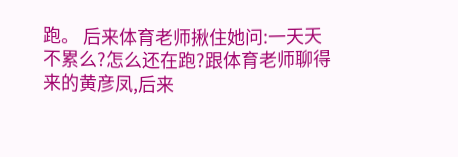跑。 后来体育老师揪住她问:一天天不累么?怎么还在跑?跟体育老师聊得来的黄彦凤,后来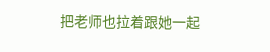把老师也拉着跟她一起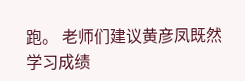跑。 老师们建议黄彦凤既然学习成绩